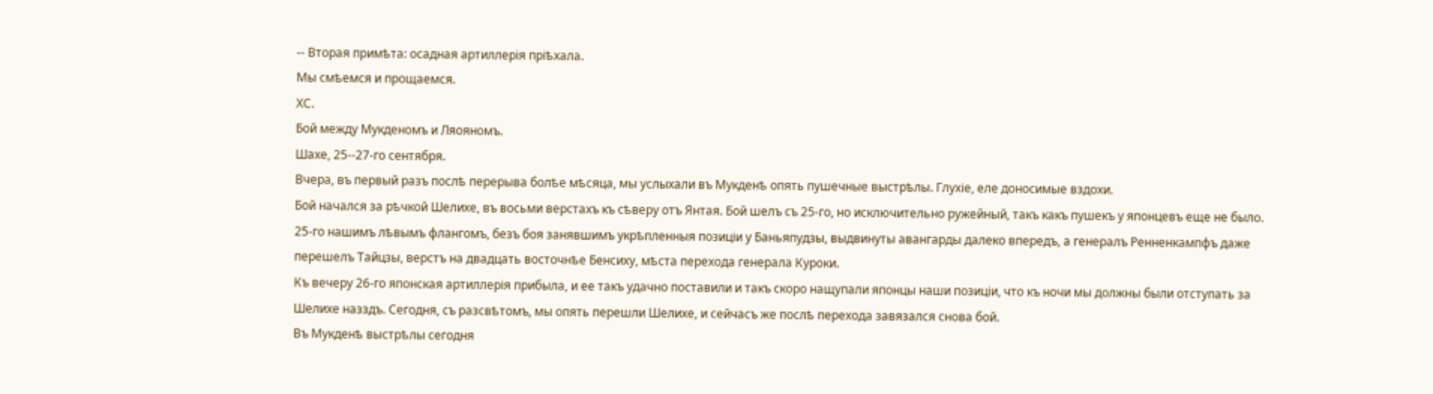-- Вторая примѣта: осадная артиллерія пріѣхала.
Мы смѣемся и прощаемся.
ХС.
Бой между Мукденомъ и Ляояномъ.
Шахе, 25--27-го сентября.
Вчера, въ первый разъ послѣ перерыва болѣе мѣсяца, мы услыхали въ Мукденѣ опять пушечные выстрѣлы. Глухіе, еле доносимые вздохи.
Бой начался за рѣчкой Шелихе, въ восьми верстахъ къ сѣверу отъ Янтая. Бой шелъ съ 25-го, но исключительно ружейный, такъ какъ пушекъ у японцевъ еще не было. 25-го нашимъ лѣвымъ флангомъ, безъ боя занявшимъ укрѣпленныя позиціи у Баньяпудзы, выдвинуты авангарды далеко впередъ, а генералъ Ренненкампфъ даже перешелъ Тайцзы, верстъ на двадцать восточнѣе Бенсиху, мѣста перехода генерала Куроки.
Къ вечеру 26-го японская артиллерія прибыла, и ее такъ удачно поставили и такъ скоро нащупали японцы наши позиціи, что къ ночи мы должны были отступать за Шелихе назздъ. Сегодня, съ разсвѣтомъ, мы опять перешли Шелихе, и сейчасъ же послѣ перехода завязался снова бой.
Въ Мукденѣ выстрѣлы сегодня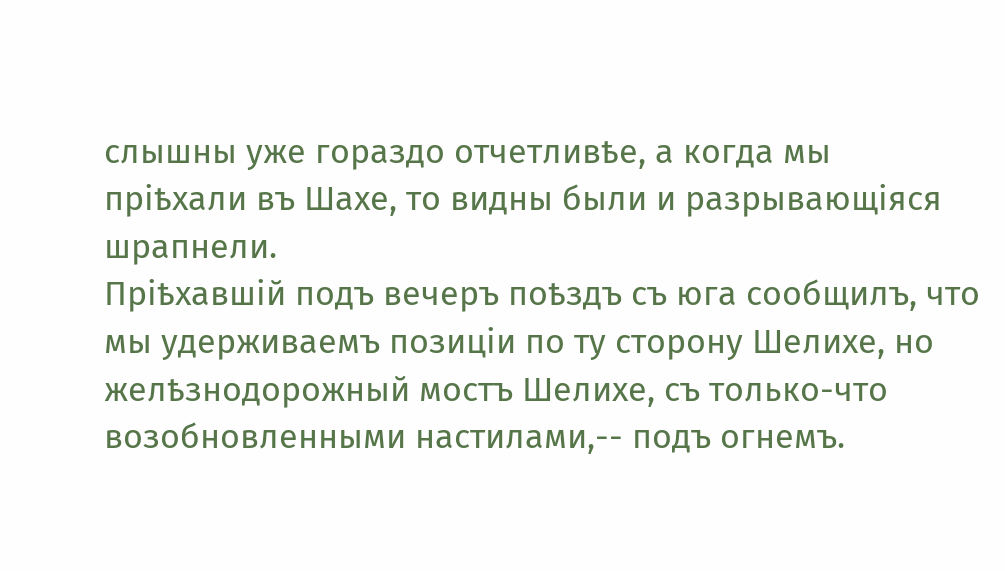слышны уже гораздо отчетливѣе, а когда мы пріѣхали въ Шахе, то видны были и разрывающіяся шрапнели.
Пріѣхавшій подъ вечеръ поѣздъ съ юга сообщилъ, что мы удерживаемъ позиціи по ту сторону Шелихе, но желѣзнодорожный мостъ Шелихе, съ только-что возобновленными настилами,-- подъ огнемъ.